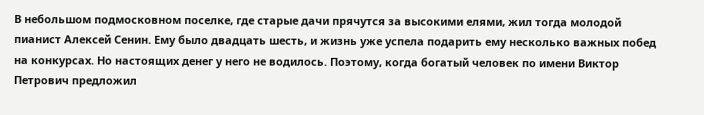В небольшом подмосковном поселке, где старые дачи прячутся за высокими елями, жил тогда молодой пианист Алексей Сенин. Ему было двадцать шесть, и жизнь уже успела подарить ему несколько важных побед на конкурсах. Но настоящих денег у него не водилось. Поэтому, когда богатый человек по имени Виктор Петрович предложил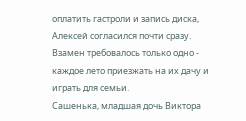оплатить гастроли и запись диска, Алексей согласился почти сразу. Взамен требовалось только одно - каждое лето приезжать на их дачу и играть для семьи.
Сашенька, младшая дочь Виктора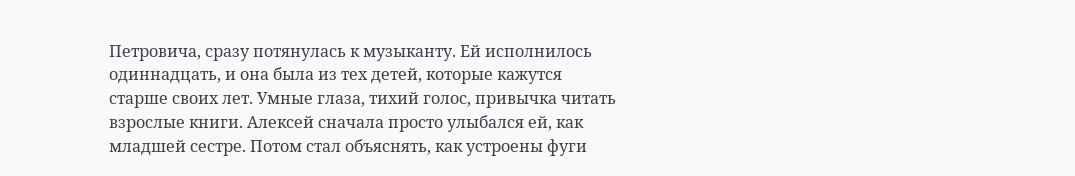Петровича, сразу потянулась к музыканту. Ей исполнилось одиннадцать, и она была из тех детей, которые кажутся старше своих лет. Умные глаза, тихий голос, привычка читать взрослые книги. Алексей сначала просто улыбался ей, как младшей сестре. Потом стал объяснять, как устроены фуги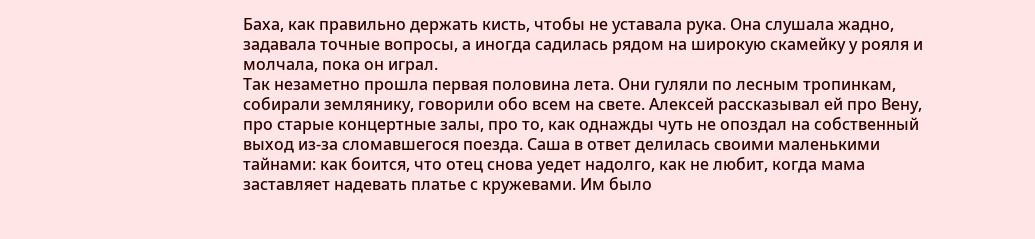Баха, как правильно держать кисть, чтобы не уставала рука. Она слушала жадно, задавала точные вопросы, а иногда садилась рядом на широкую скамейку у рояля и молчала, пока он играл.
Так незаметно прошла первая половина лета. Они гуляли по лесным тропинкам, собирали землянику, говорили обо всем на свете. Алексей рассказывал ей про Вену, про старые концертные залы, про то, как однажды чуть не опоздал на собственный выход из-за сломавшегося поезда. Саша в ответ делилась своими маленькими тайнами: как боится, что отец снова уедет надолго, как не любит, когда мама заставляет надевать платье с кружевами. Им было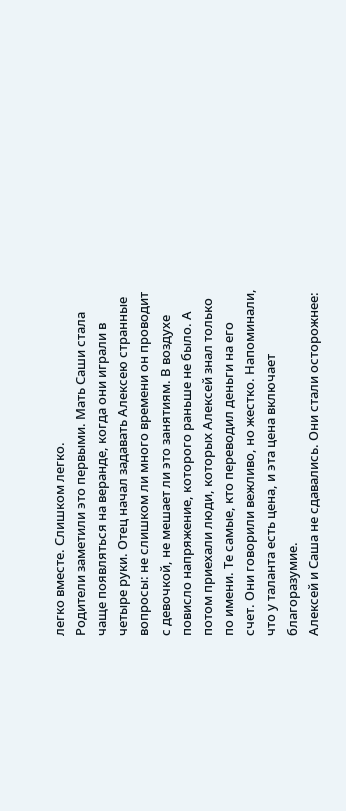легко вместе. Слишком легко.
Родители заметили это первыми. Мать Саши стала чаще появляться на веранде, когда они играли в четыре руки. Отец начал задавать Алексею странные вопросы: не слишком ли много времени он проводит с девочкой, не мешает ли это занятиям. В воздухе повисло напряжение, которого раньше не было. А потом приехали люди, которых Алексей знал только по имени. Те самые, кто переводил деньги на его счет. Они говорили вежливо, но жестко. Напоминали, что у таланта есть цена, и эта цена включает благоразумие.
Алексей и Саша не сдавались. Они стали осторожнее: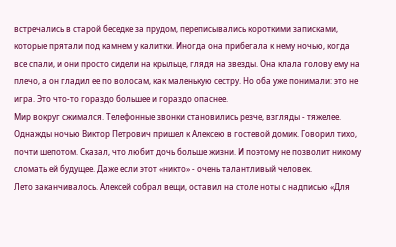встречались в старой беседке за прудом, переписывались короткими записками, которые прятали под камнем у калитки. Иногда она прибегала к нему ночью, когда все спали, и они просто сидели на крыльце, глядя на звезды. Она клала голову ему на плечо, а он гладил ее по волосам, как маленькую сестру. Но оба уже понимали: это не игра. Это что-то гораздо большее и гораздо опаснее.
Мир вокруг сжимался. Телефонные звонки становились резче, взгляды - тяжелее. Однажды ночью Виктор Петрович пришел к Алексею в гостевой домик. Говорил тихо, почти шепотом. Сказал, что любит дочь больше жизни. И поэтому не позволит никому сломать ей будущее. Даже если этот «никто» - очень талантливый человек.
Лето заканчивалось. Алексей собрал вещи, оставил на столе ноты с надписью «Для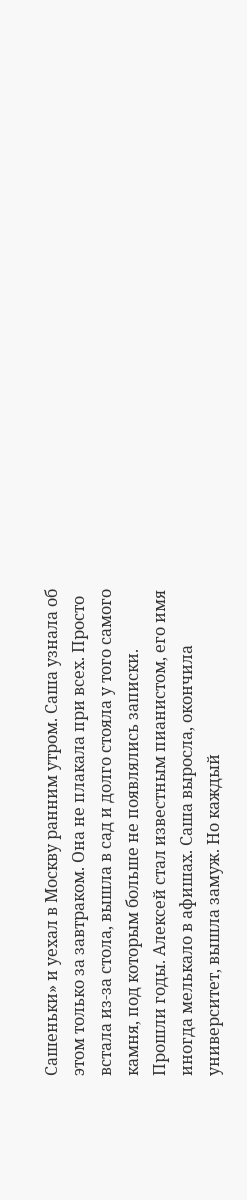Сашеньки» и уехал в Москву ранним утром. Саша узнала об этом только за завтраком. Она не плакала при всех. Просто встала из-за стола, вышла в сад и долго стояла у того самого камня, под которым больше не появлялись записки.
Прошли годы. Алексей стал известным пианистом, его имя иногда мелькало в афишах. Саша выросла, окончила университет, вышла замуж. Но каждый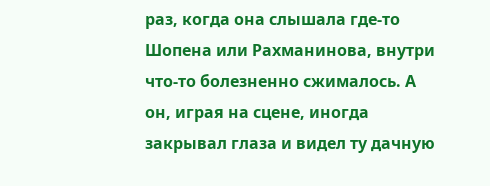раз, когда она слышала где-то Шопена или Рахманинова, внутри что-то болезненно сжималось. А он, играя на сцене, иногда закрывал глаза и видел ту дачную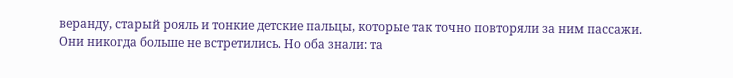веранду, старый рояль и тонкие детские пальцы, которые так точно повторяли за ним пассажи.
Они никогда больше не встретились. Но оба знали: та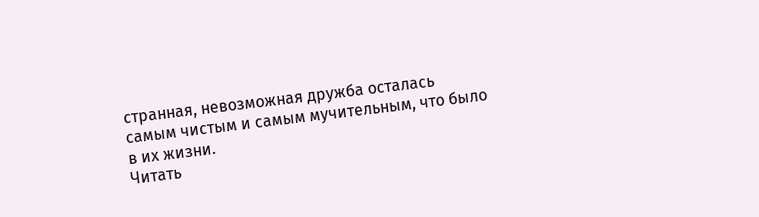странная, невозможная дружба осталась самым чистым и самым мучительным, что было в их жизни.
Читать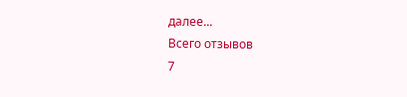далее...
Всего отзывов
7